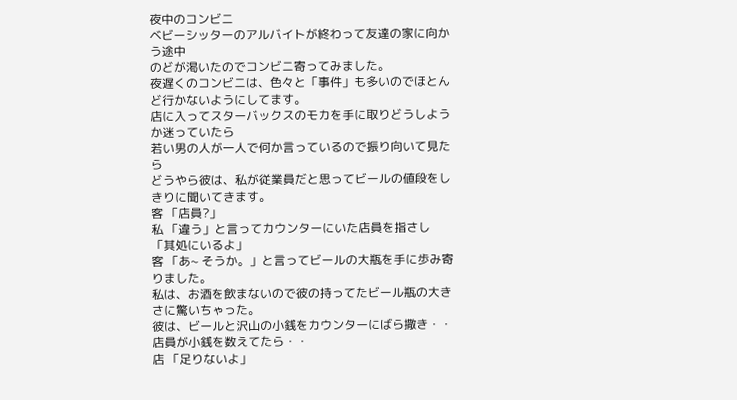夜中のコンビニ
ベビーシッターのアルバイトが終わって友達の家に向かう途中
のどが渇いたのでコンビニ寄ってみました。
夜遅くのコンビニは、色々と「事件」も多いのでほとんど行かないようにしてます。
店に入ってスターバックスのモカを手に取りどうしようか迷っていたら
若い男の人が一人で何か言っているので振り向いて見たら
どうやら彼は、私が従業員だと思ってビールの値段をしきりに聞いてきます。
客 「店員?」
私 「違う」と言ってカウンターにいた店員を指さし「其処にいるよ」
客 「あ~ そうか。」と言ってビールの大瓶を手に歩み寄りました。
私は、お酒を飲まないので彼の持ってたビール瓶の大きさに驚いちゃった。
彼は、ビールと沢山の小銭をカウンターにばら撒き・・
店員が小銭を数えてたら・・
店 「足りないよ」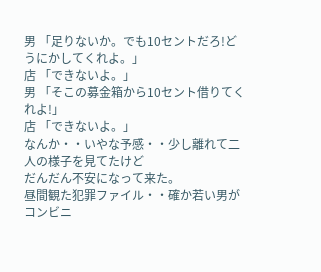男 「足りないか。でも10セントだろ!どうにかしてくれよ。」
店 「できないよ。」
男 「そこの募金箱から10セント借りてくれよ!」
店 「できないよ。」
なんか・・いやな予感・・少し離れて二人の様子を見てたけど
だんだん不安になって来た。
昼間観た犯罪ファイル・・確か若い男がコンビニ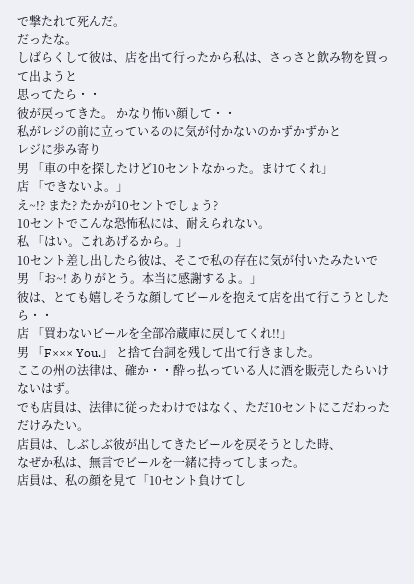で撃たれて死んだ。
だったな。
しばらくして彼は、店を出て行ったから私は、さっさと飲み物を買って出ようと
思ってたら・・
彼が戻ってきた。 かなり怖い顔して・・
私がレジの前に立っているのに気が付かないのかずかずかと
レジに歩み寄り
男 「車の中を探したけど10セントなかった。まけてくれ」
店 「できないよ。」
え~!? また? たかが10セントでしょう?
10セントでこんな恐怖私には、耐えられない。
私 「はい。これあげるから。」
10セント差し出したら彼は、そこで私の存在に気が付いたみたいで
男 「お~! ありがとう。本当に感謝するよ。」
彼は、とても嬉しそうな顔してビールを抱えて店を出て行こうとしたら・・
店 「買わないビールを全部冷蔵庫に戻してくれ!!」
男 「F××× You.」 と捨て台詞を残して出て行きました。
ここの州の法律は、確か・・酔っ払っている人に酒を販売したらいけないはず。
でも店員は、法律に従ったわけではなく、ただ10セントにこだわっただけみたい。
店員は、しぶしぶ彼が出してきたビールを戻そうとした時、
なぜか私は、無言でビールを一緒に持ってしまった。
店員は、私の顔を見て「10セント負けてし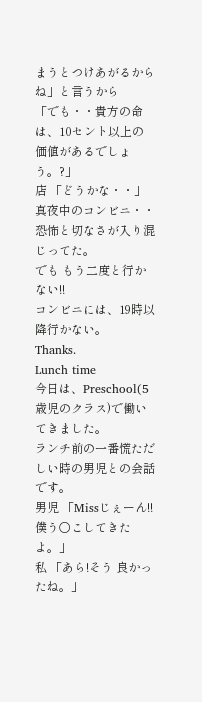まうとつけあがるからね」と言うから
「でも・・貴方の命は、10セント以上の価値があるでしょう。?」
店 「どうかな・・」
真夜中のコンビニ・・恐怖と切なさが入り混じってた。
でも もう二度と行かない!!
コンビニには、19時以降行かない。
Thanks.
Lunch time
今日は、Preschool(5歳児のクラス)で働いてきました。
ランチ前の一番慌ただしい時の男児との会話です。
男児 「Missじぇーん!!僕う○こしてきたよ。」
私 「あら!そう 良かったね。」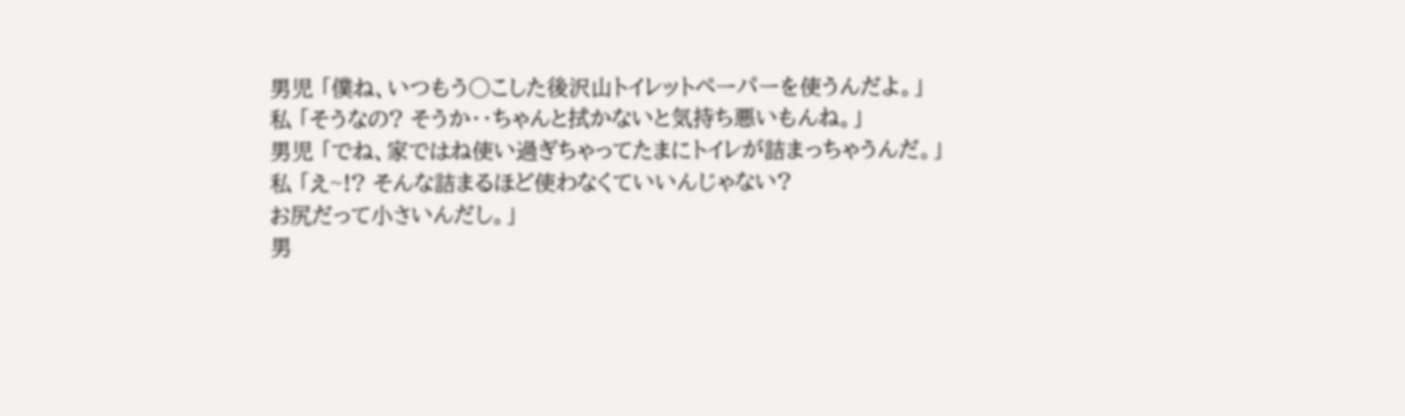男児 「僕ね、いつもう○こした後沢山トイレットペーパーを使うんだよ。」
私 「そうなの? そうか・・ちゃんと拭かないと気持ち悪いもんね。」
男児 「でね、家ではね使い過ぎちゃってたまにトイレが詰まっちゃうんだ。」
私 「え~!? そんな詰まるほど使わなくていいんじゃない?
お尻だって小さいんだし。」
男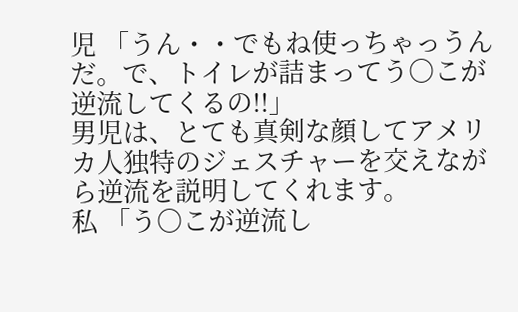児 「うん・・でもね使っちゃっうんだ。で、トイレが詰まってう○こが逆流してくるの!!」
男児は、とても真剣な顔してアメリカ人独特のジェスチャーを交えながら逆流を説明してくれます。
私 「う○こが逆流し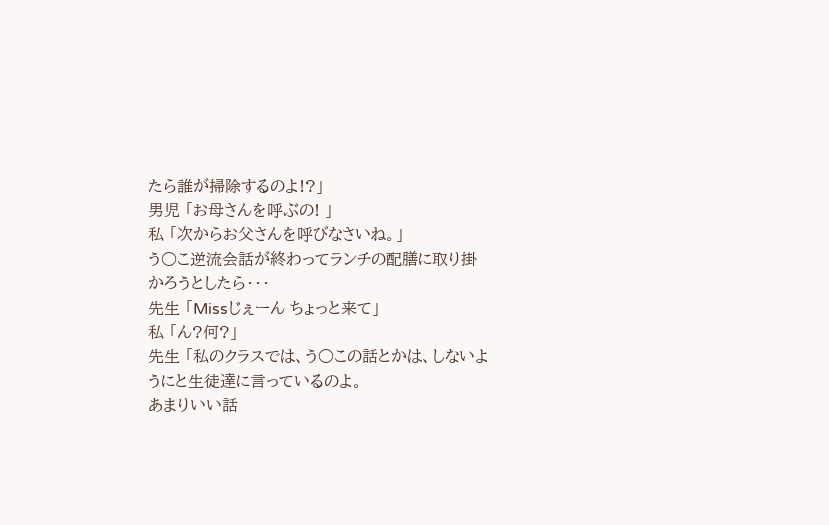たら誰が掃除するのよ!?」
男児 「お母さんを呼ぶの! 」
私 「次からお父さんを呼びなさいね。」
う○こ逆流会話が終わってランチの配膳に取り掛かろうとしたら・・・
先生 「Missじぇーん ちょっと来て」
私 「ん?何?」
先生 「私のクラスでは、う○この話とかは、しないようにと生徒達に言っているのよ。
あまりいい話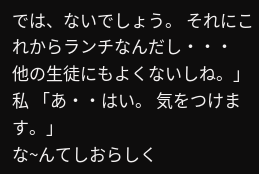では、ないでしょう。 それにこれからランチなんだし・・・
他の生徒にもよくないしね。」
私 「あ・・はい。 気をつけます。」
な~んてしおらしく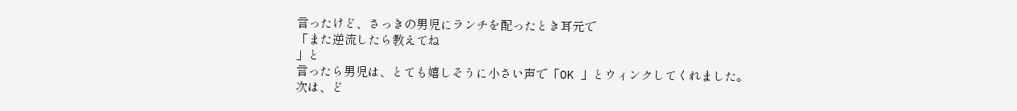言ったけど、さっきの男児にランチを配ったとき耳元で
「また逆流したら教えてね
」と
言ったら男児は、とても嬉しそうに小さい声で「OK 」とウィンクしてくれました。
次は、ど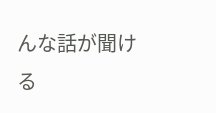んな話が聞ける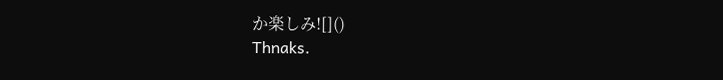か楽しみ![]()
Thnaks.